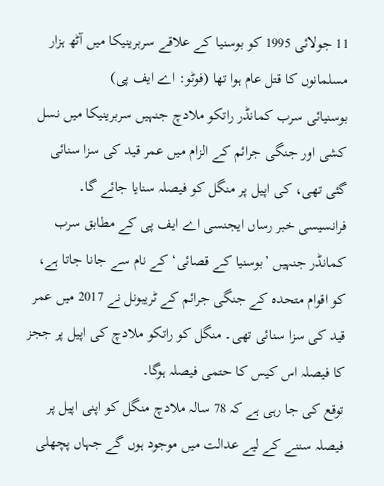11 جولائی 1995 کو بوسنیا کے علاقے سربرینیکا میں آٹھ ہزار مسلمانوں کا قتل عام ہوا تھا (فوٹو: اے ایف پی)
بوسنیائی سرب کمانڈر راتکو ملادچ جنہیں سربرینیکا میں نسل کشی اور جنگی جرائم کے الزام میں عمر قید کی سزا سنائی گئی تھی، کی اپیل پر منگل کو فیصلہ سنایا جائے گا۔
فرانسیسی خبر رساں ایجنسی اے ایف پی کے مطابق سرب کمانڈر جنہیں ’بوسنیا کے قصائی‘ کے نام سے جانا جاتا ہے، کو اقوام متحدہ کے جنگی جرائم کے ٹریبونل نے 2017 میں عمر قید کی سزا سنائی تھی۔ منگل کو راتکو ملادچ کی اپیل پر ججز کا فیصلہ اس کیس کا حتمی فیصلہ ہوگا۔
توقع کی جا رہی ہے کہ 78 سالہ ملادچ منگل کو اپنی اپیل پر فیصلہ سننے کے لیے عدالت میں موجود ہوں گے جہاں پچھلی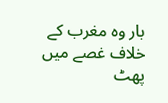بار وہ مغرب کے خلاف غصے میں پھٹ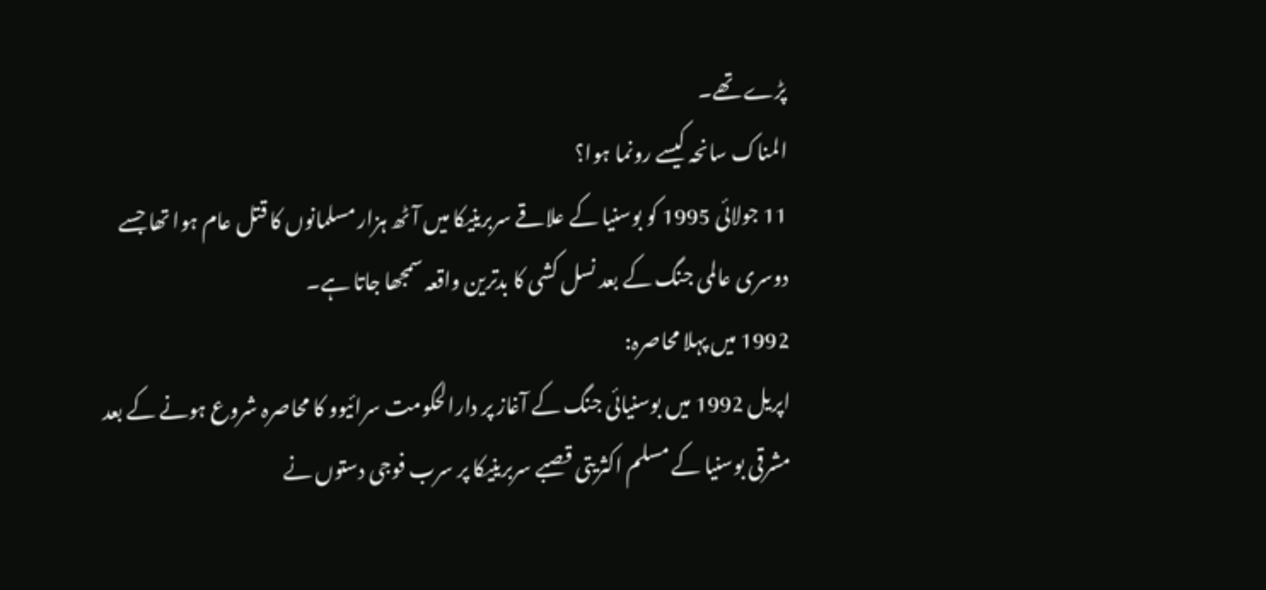پڑے تھے۔
المناک سانحہ کیسے رونما ہوا؟
11 جولائی 1995 کو بوسنیا کے علاقے سربرینیکا میں آٹھ ہزار مسلمانوں کا قتل عام ہوا تھا جسے دوسری عالمی جنگ کے بعد نسل کشی کا بدترین واقعہ سمجھا جاتا ہے۔
1992 میں پہلا محاصرہ:
اپریل 1992 میں بوسنیائی جنگ کے آغاز پر دارالحکومت سرائیوو کا محاصرہ شروع ہونے کے بعد مشرقی بوسنیا کے مسلم اکثریتی قصبے سربرینیکا پر سرب فوجی دستوں نے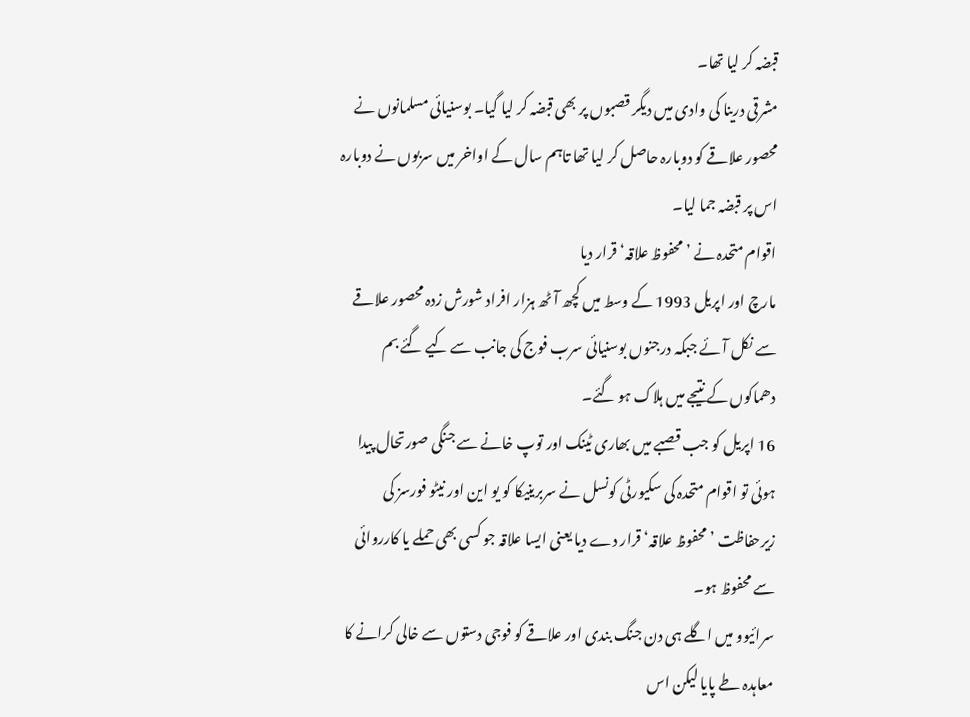قبضہ کر لیا تھا۔
مشرقی درینا کی وادی میں دیگر قصبوں پر بھی قبضہ کر لیا گیا۔ بوسنیائی مسلمانوں نے محصور علاقے کو دوبارہ حاصل کر لیا تھا تاہم سال کے اواخر میں سربوں نے دوبارہ اس پر قبضہ جما لیا۔
اقوام متحدہ نے ’محفوظ علاقہ‘ قرار دیا
مارچ اور اپریل 1993 کے وسط میں کچھ آٹھ ہزار افراد شورش زدہ محصور علاقے سے نکل آئے جبکہ درجنوں بوسنیائی سرب فوج کی جانب سے کیے گئے بم دھماکوں کے نتیجے میں ہلاک ہو گئے۔
16 اپریل کو جب قصبے میں بھاری ٹینک اور توپ خانے سے جنگی صورتحال پیدا ہوئی تو اقوام متحدہ کی سکیورٹی کونسل نے سربرینیکا کو یو این اور نیٹو فورسز کی زیرحفاظت ’محفوظ علاقہ‘ قرار دے دیا یعنی ایسا علاقہ جو کسی بھی حملے یا کارروائی سے محفوظ ہو۔
سرائیوو میں اگلے ہی دن جنگ بندی اور علاقے کو فوجی دستوں سے خالی کرانے کا معاہدہ طے پایا لیکن اس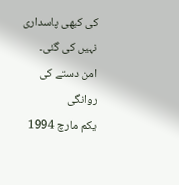کی کبھی پاسداری نہیں کی گئی۔
امن دستے کی روانگی
یکم مارچ 1994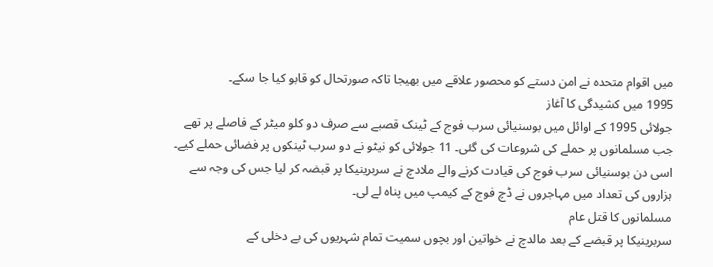میں اقوام متحدہ نے امن دستے کو محصور علاقے میں بھیجا تاکہ صورتحال کو قابو کیا جا سکے۔
1995 میں کشیدگی کا آغاز
جولائی 1995 کے اوائل میں بوسنیائی سرب فوج کے ٹینک قصبے سے صرف دو کلو میٹر کے فاصلے پر تھے جب مسلمانوں پر حملے کی شروعات کی گئی۔ 11 جولائی کو نیٹو نے دو سرب ٹینکوں پر فضائی حملے کیے۔
اسی دن بوسنیائی سرب فوج کی قیادت کرنے والے ملادچ نے سربرینیکا پر قبضہ کر لیا جس کی وجہ سے ہزاروں کی تعداد میں مہاجروں نے ڈچ فوج کے کیمپ میں پناہ لے لی۔
مسلمانوں کا قتل عام
سربرینیکا پر قبضے کے بعد مالدچ نے خواتین اور بچوں سمیت تمام شہریوں کی بے دخلی کے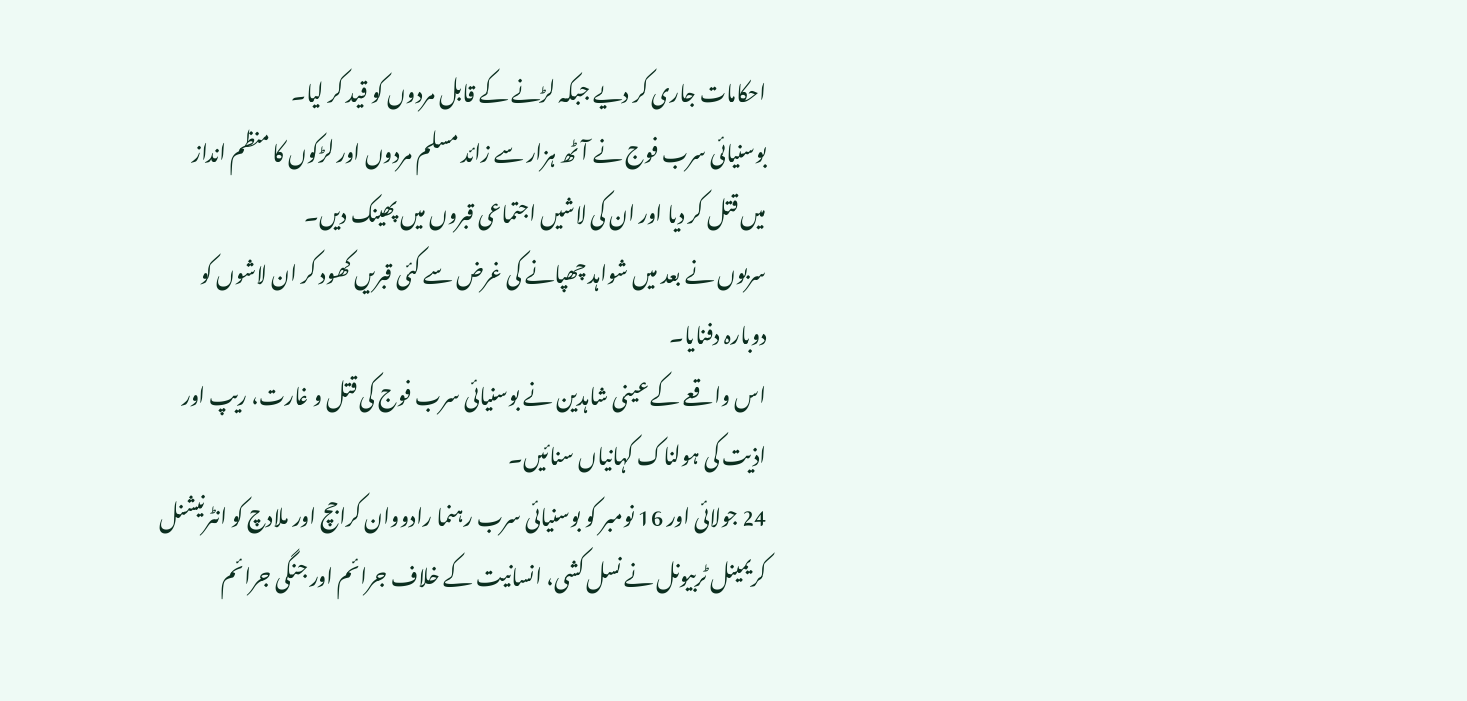احکامات جاری کر دیے جبکہ لڑنے کے قابل مردوں کو قید کر لیا۔
بوسنیائی سرب فوج نے آٹھ ہزار سے زائد مسلم مردوں اور لڑکوں کا منظم انداز میں قتل کر دیا اور ان کی لاشیں اجتماعی قبروں میں پھینک دیں۔
سربوں نے بعد میں شواہد چھپانے کی غرض سے کئی قبریں کھود کر ان لاشوں کو دوبارہ دفنایا۔
اس واقعے کے عینی شاہدین نے بوسنیائی سرب فوج کی قتل و غارت، ریپ اور اذیت کی ہولناک کہانیاں سنائیں۔
24 جولائی اور 16 نومبر کو بوسنیائی سرب رہنما رادووان کراجچ اور ملادچ کو انٹرنیشنل کریمینل ٹربیونل نے نسل کشی، انسانیت کے خلاف جرائم اور جنگی جرائم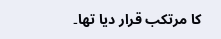کا مرتکب قرار دیا تھا۔